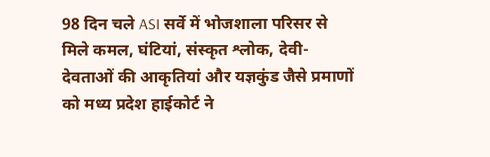98 दिन चले ASI सर्वे में भोजशाला परिसर से मिले कमल, घंटियां, संस्कृत श्लोक, देवी-देवताओं की आकृतियां और यज्ञकुंड जैसे प्रमाणों को मध्य प्रदेश हाईकोर्ट ने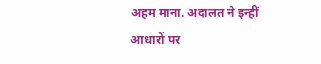अहम माना. अदालत ने इन्हीं आधारों पर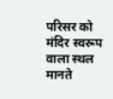परिसर को मंदिर स्वरूप वाला स्थल मानते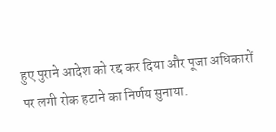हुए पुराने आदेश को रद्द कर दिया और पूजा अधिकारों पर लगी रोक हटाने का निर्णय सुनाया.